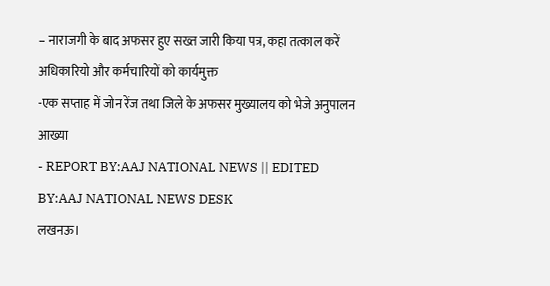– नाराजगी के बाद अफसर हुए सख्त जारी किया पत्र, कहा तत्काल करें अधिकारियो और कर्मचारियों को कार्यमुक्त
-एक सप्ताह में जोन रेंज तथा जिले के अफसर मुख्यालय को भेजे अनुपालन आख्या
- REPORT BY:AAJ NATIONAL NEWS || EDITED BY:AAJ NATIONAL NEWS DESK
लखनऊ।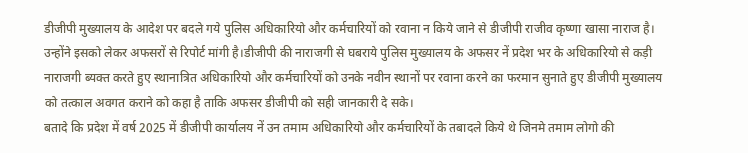डीजीपी मुख्यालय के आदेश पर बदले गये पुलिस अधिकारियो और कर्मचारियों को रवाना न किये जाने से डीजीपी राजीव कृष्णा खासा नाराज है। उन्होंने इसको लेकर अफसरों से रिपोर्ट मांगी है।डीजीपी की नाराजगी से घबराये पुलिस मुख्यालय के अफसर नें प्रदेश भर के अधिकारियो से कड़ी नाराजगी ब्यक्त करते हुए स्थानात्रित अधिकारियो और कर्मचारियों को उनके नवीन स्थानों पर रवाना करने का फरमान सुनाते हुए डीजीपी मुख्यालय को तत्काल अवगत कराने को कहा है ताकि अफसर डीजीपी को सही जानकारी दे सके।
बतादे कि प्रदेश में वर्ष 2025 में डीजीपी कार्यालय नें उन तमाम अधिकारियो और कर्मचारियों के तबादले किये थे जिनमे तमाम लोगो की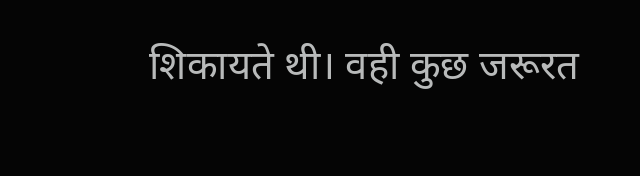शिकायते थी। वही कुछ जरूरत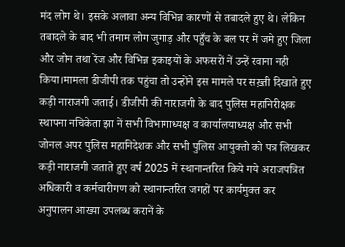मंद लोग थे। इसके अलावा अन्य विभिन्न कारणों से तबादले हुए थे। लेकिन तबादले के बाद भी तमाम लोग जुगाड़ और पहुँच के बल पर में जमे हुए जिला और जोन तथा रेंज और विभिन्न इकाइयों के अफसरों नें उन्हें रवाना नही किया।मामला डीजीपी तक पहुंचा तो उन्होंने इस मामले पर सख़्ती दिखाते हुए कड़ी नाराजगी जताई। डीजीपी की नाराजगी के बाद पुलिस महानिरीक्षक स्थापना नचिकेता झा नें सभी विभागाध्यक्ष व कार्यालयाध्यक्ष और सभी जोनल अपर पुलिस महानिदेशक और सभी पुलिस आयुक्तो को पत्र लिखकर कड़ी नाराजगी जताते हुए वर्ष 2025 में स्थानान्तरित किये गये अराजपत्रित अधिकारी व कर्मचारीगण को स्थानान्तरित जगहों पर कार्यमुक्त कर अनुपालन आख्या उपलब्ध करानें के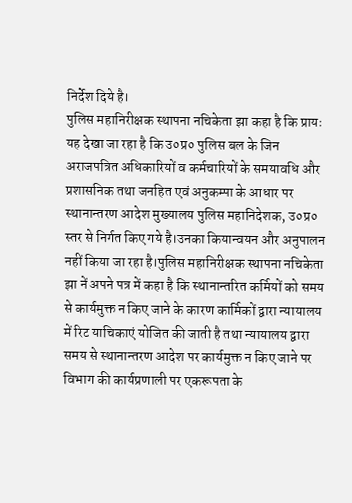निर्देश दिये है।
पुलिस महानिरीक्षक स्थापना नचिकेता झा कहा है कि प्रायः यह देखा जा रहा है कि उ०प्र० पुलिस बल के जिन अराजपत्रित अधिकारियों व कर्मचारियों के समयावधि और प्रशासनिक तथा जनहित एवं अनुकम्पा के आधार पर स्थानान्तरण आदेश मुख्यालय पुलिस महानिदेशक, उ०प्र० स्तर से निर्गत किए गये है।उनका कियान्वयन और अनुपालन नहीं किया जा रहा है।पुलिस महानिरीक्षक स्थापना नचिकेता झा नें अपने पत्र में कहा है कि स्थानान्तरित कर्मियों को समय से कार्यमुक्त न किए जाने के कारण कार्मिकों द्वारा न्यायालय में रिट याचिकाएं योजित की जाती है तथा न्यायालय द्वारा समय से स्थानान्तरण आदेश पर कार्यमुक्त न किए जाने पर विभाग की कार्यप्रणाली पर एकरूपता के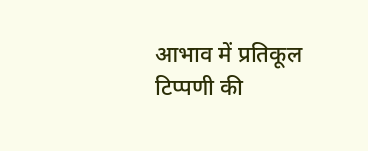आभाव में प्रतिकूल टिप्पणी की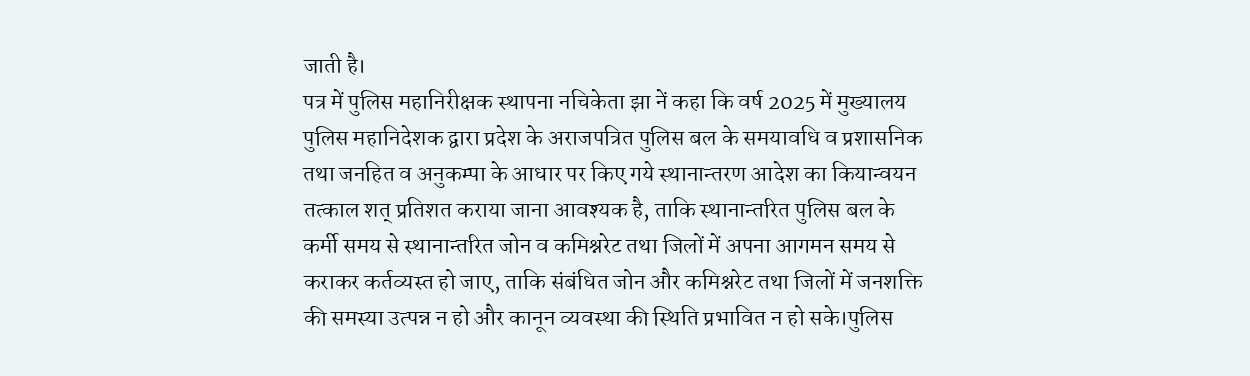जाती है।
पत्र में पुलिस महानिरीक्षक स्थापना नचिकेता झा नें कहा कि वर्ष 2025 में मुख्यालय पुलिस महानिदेशक द्वारा प्रदेश के अराजपत्रित पुलिस बल के समयावधि व प्रशासनिक तथा जनहित व अनुकम्पा के आधार पर किए गये स्थानान्तरण आदेश का कियान्वयन तत्काल शत् प्रतिशत कराया जाना आवश्यक है, ताकि स्थानान्तरित पुलिस बल के कर्मी समय से स्थानान्तरित जोन व कमिश्नरेट तथा जिलों में अपना आगमन समय से कराकर कर्तव्यस्त हो जाए, ताकि संबंधित जोन और कमिश्नरेट तथा जिलों में जनशक्ति की समस्या उत्पन्न न हो और कानून व्यवस्था की स्थिति प्रभावित न हो सके।पुलिस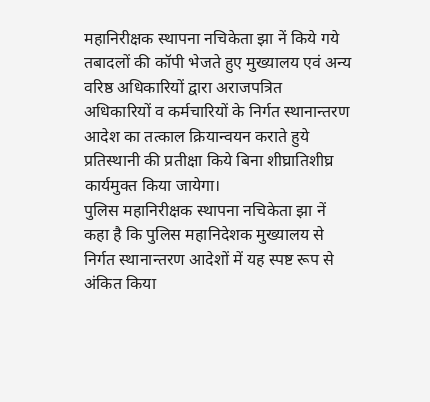महानिरीक्षक स्थापना नचिकेता झा नें किये गये तबादलों की कॉपी भेजते हुए मुख्यालय एवं अन्य वरिष्ठ अधिकारियों द्वारा अराजपत्रित अधिकारियों व कर्मचारियों के निर्गत स्थानान्तरण आदेश का तत्काल क्रियान्वयन कराते हुये प्रतिस्थानी की प्रतीक्षा किये बिना शीघ्रातिशीघ्र कार्यमुक्त किया जायेगा।
पुलिस महानिरीक्षक स्थापना नचिकेता झा नें कहा है कि पुलिस महानिदेशक मुख्यालय से निर्गत स्थानान्तरण आदेशों में यह स्पष्ट रूप से अंकित किया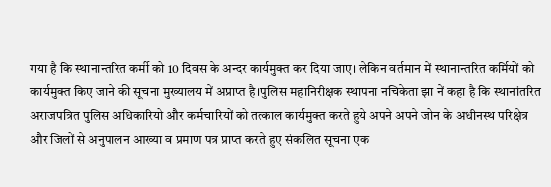गया है कि स्थानान्तरित कर्मी को 10 दिवस के अन्दर कार्यमुक्त कर दिया जाए। लेकिन वर्तमान में स्थानान्तरित कर्मियों को कार्यमुक्त किए जाने की सूचना मुख्यालय में अप्राप्त है।पुलिस महानिरीक्षक स्थापना नचिकेता झा नें कहा है कि स्थानांतरित अराजपत्रित पुलिस अधिकारियो और कर्मचारियों को तत्काल कार्यमुक्त करते हुये अपने अपने जोन के अधीनस्थ परिक्षेत्र और जिलों से अनुपालन आख्या व प्रमाण पत्र प्राप्त करते हुए संकलित सूचना एक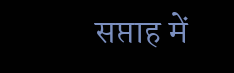सप्ताह में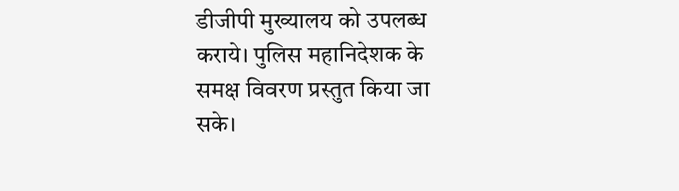डीजीपी मुख्यालय को उपलब्ध कराये। पुलिस महानिदेशक के समक्ष विवरण प्रस्तुत किया जा सके।